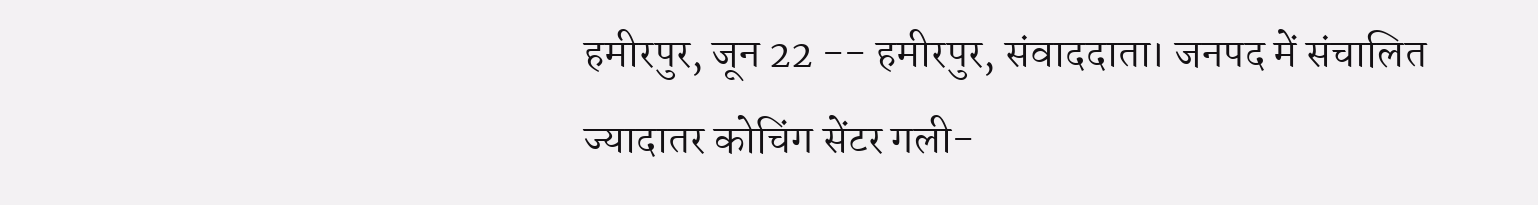हमीरपुर, जून 22 -- हमीरपुर, संवाददाता। जनपद में संचालित ज्यादातर कोचिंग सेंटर गली-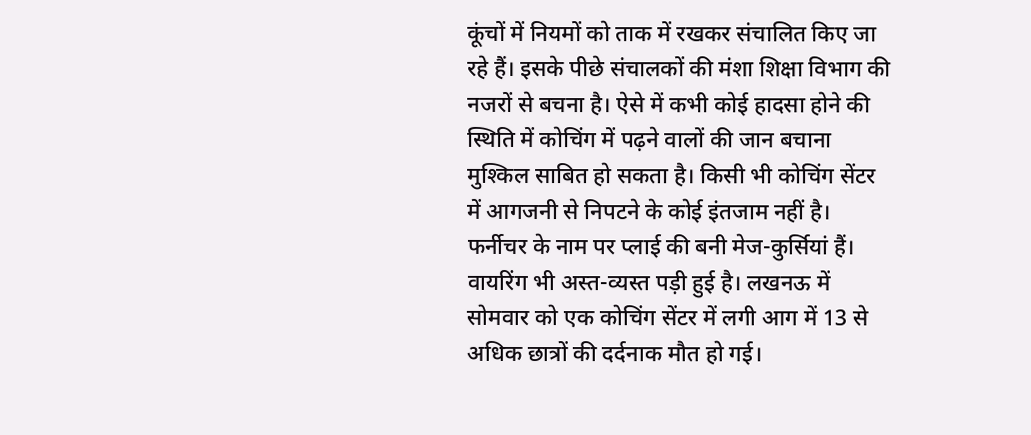कूंचों में नियमों को ताक में रखकर संचालित किए जा रहे हैं। इसके पीछे संचालकों की मंशा शिक्षा विभाग की नजरों से बचना है। ऐसे में कभी कोई हादसा होने की स्थिति में कोचिंग में पढ़ने वालों की जान बचाना मुश्किल साबित हो सकता है। किसी भी कोचिंग सेंटर में आगजनी से निपटने के कोई इंतजाम नहीं है। फर्नीचर के नाम पर प्लाई की बनी मेज-कुर्सियां हैं। वायरिंग भी अस्त-व्यस्त पड़ी हुई है। लखनऊ में सोमवार को एक कोचिंग सेंटर में लगी आग में 13 से अधिक छात्रों की दर्दनाक मौत हो गई।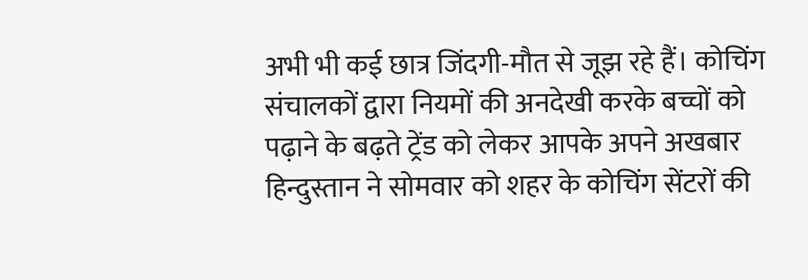अभी भी कई छात्र जिंदगी-मौत से जूझ रहे हैं। कोचिंग संचालकों द्वारा नियमों की अनदेखी करके बच्चों को पढ़ाने के बढ़ते ट्रेंड को लेकर आपके अपने अखबार हिन्दुस्तान ने सोमवार को शहर के कोचिंग सेंटरों की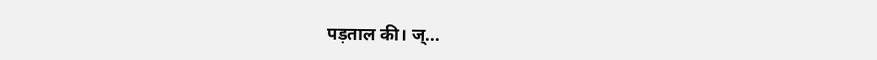पड़ताल की। ज्...